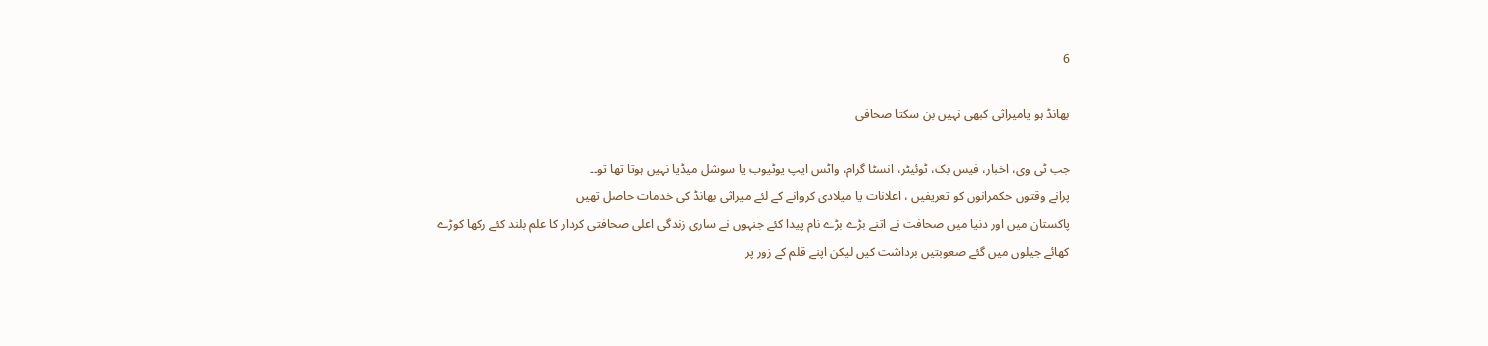6

بھانڈ ہو یامیراثی کبھی نہیں بن سکتا صحافی

جب ٹی وی، اخبار، فیس بک، ٹوئیٹر، انسٹا گرام، واٹس ایپ یوٹیوب یا سوشل میڈیا نہیں ہوتا تھا تو۔۔
پرانے وقتوں حکمرانوں کو تعریفیں ، اعلانات یا میلادی کروانے کے لئے میراثی بھانڈ کی خدمات حاصل تھیں
پاکستان میں اور دنیا میں صحافت نے اتنے بڑے بڑے نام پیدا کئے جنہوں نے ساری زندگی اعلی صحافتی کردار کا علم بلند کئے رکھا کوڑے کھائے جیلوں میں گئے صعوبتیں برداشت کیں لیکن اپنے قلم کے زور پر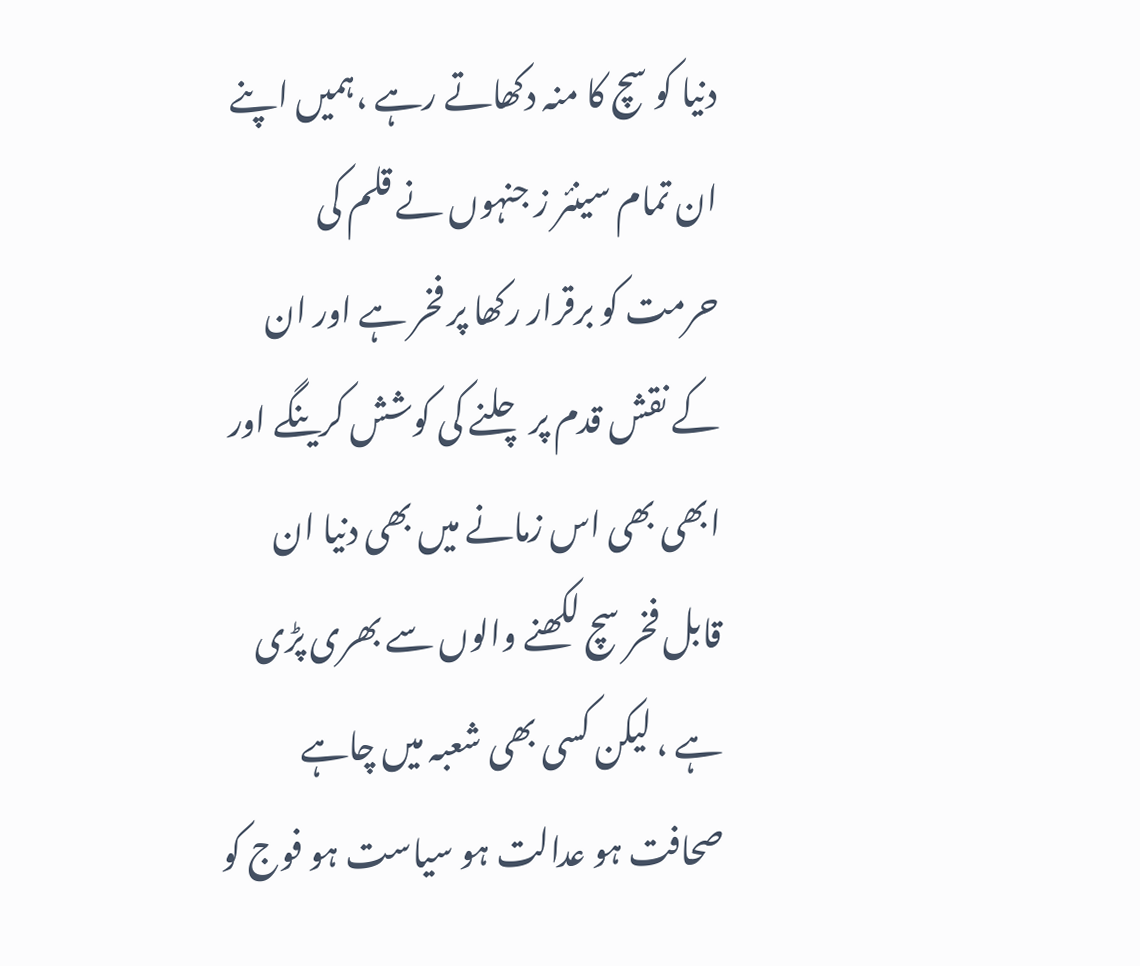دنیا کو سچ کا منہ دکھاتے رہے ،ہمیں اپنے ان تمام سینئر ز جنہوں نے قلم کی حرمت کو برقرار رکھا پر فخر ہے اور ان کے نقش قدم پر چلنے کی کوشش کرینگے اور ابھی بھی اس زمانے میں بھی دنیا ان قابل فخر سچ لکھنے والوں سے بھری پڑی ہے ، لیکن کسی بھی شعبہ میں چاہے صحافت ہو عدالت ہو سیاست ہو فوج کو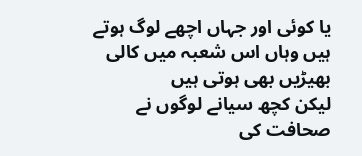یا کوئی اور جہاں اچھے لوگ ہوتے ہیں وہاں اس شعبہ میں کالی بھیڑیں بھی ہوتی ہیں
لیکن کچھ سیانے لوگوں نے صحافت کی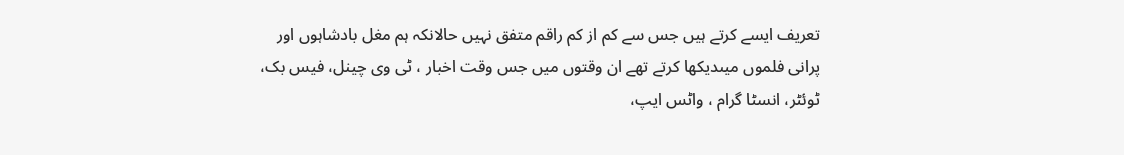تعریف ایسے کرتے ہیں جس سے کم از کم راقم متفق نہیں حالانکہ ہم مغل بادشاہوں اور پرانی فلموں میںدیکھا کرتے تھے ان وقتوں میں جس وقت اخبار ، ٹی وی چینل، فیس بک، ٹوئٹر، انسٹا گرام ، واٹس ایپ،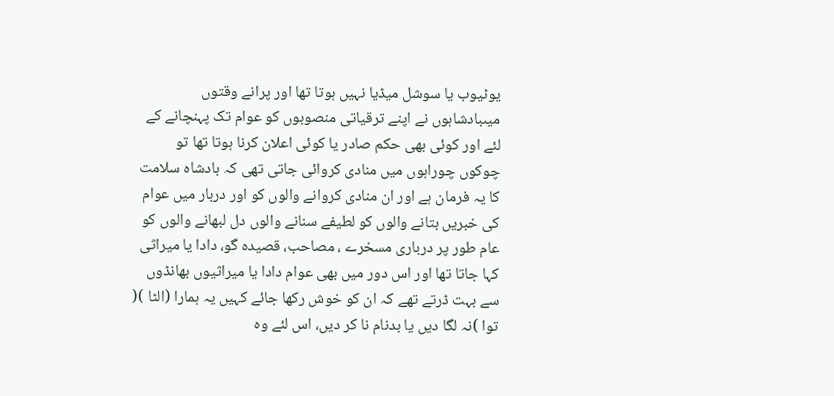یوٹیوب یا سوشل میڈیا نہیں ہوتا تھا اور پرانے وقتوں میںبادشاہوں نے اپنے ترقیاتی منصوبوں کو عوام تک پہنچانے کے لئے اور کوئی بھی حکم صادر یا کوئی اعلان کرنا ہوتا تھا تو چوکوں چوراہوں میں منادی کروائی جاتی تھی کہ بادشاہ سلامت کا یہ فرمان ہے اور ان منادی کروانے والوں کو اور دربار میں عوام کی خبریں بتانے والوں کو لطیفے سنانے والوں دل لبھانے والوں کو عام طور پر درباری مسخرے ، مصاحب، قصیدہ گو، دادا یا میراثی کہا جاتا تھا اور اس دور میں بھی عوام دادا یا میراثیوں بھانڈوں سے بہت ڈرتے تھے کہ ان کو خوش رکھا جائے کہیں یہ ہمارا (الٹا )( توا )نہ لگا دیں یا بدنام نا کر دیں، اس لئے وہ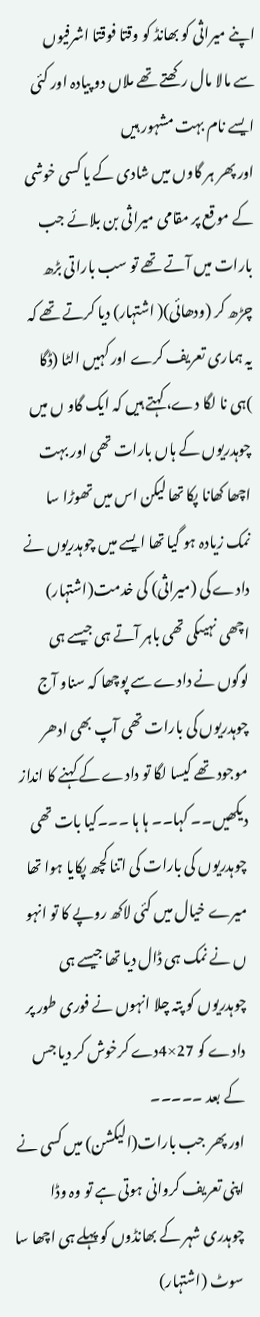اپنے میراثی کو بھانڈ کو وقتا فوقتا اشرفیوں سے مالا مال رکھتے تھے ملاں دو پیادہ اور کئی ایسے نام بہت مشہور ہیں
اور پھر ہر گاوں میں شادی کے یا کسی خوشی کے موقع پر مقامی میراثی بن بلائے جب بارات میں آتے تھے تو سب باراتی بڑھ چڑھ کر (ودھائی)( اشتہار) دیا کرتے تھے کہ یہ ہماری تعریف کرے اور کہیں الٹا (ڈگا )ہی نا لگا دے، کہتے ہیں کہ ایک گاو ں میں چوہدریوں کے ہاں بارات تھی اور بہت اچھا کھانا پکا تھا لیکن اس میں تھوڑا سا نمک زیادہ ہو گیا تھا ایسے میں چوہدریوں نے دادے کی (میراثی) کی خدمت(اشتہار) اچھی نہیںکی تھی باہر آتے ہی جیسے ہی لوگوں نے دادے سے پوچھا کہ سناو آج چوہدریوں کی بارات تھی آپ بھی ادھر موجود تھے کیسا لگا تو دادے کے کہنے کا انداز دیکھیں۔۔ کہا۔۔ ہا ہا ۔۔۔کیا بات تھی چوہدریوں کی بارات کی اتنا کچھ پکایا ہوا تھا میرے خیال میں کئی لاکھ روپے کا تو انہو ں نے نمک ہی ڈال دیا تھا جیسے ہی چوہدریوں کو پتہ چلا انہوں نے فوری طور پر دادے کو 27×4دے کرخوش کر دیا جس کے بعد ۔۔۔۔۔
اور پھر جب بارات(الیکشن) میں کسی نے اپنی تعریف کروانی ہوتی ہے تو وہ وڈا چوہدری شہر کے بھانڈوں کو پہلے ہی اچھا سا سوٹ (اشتہار)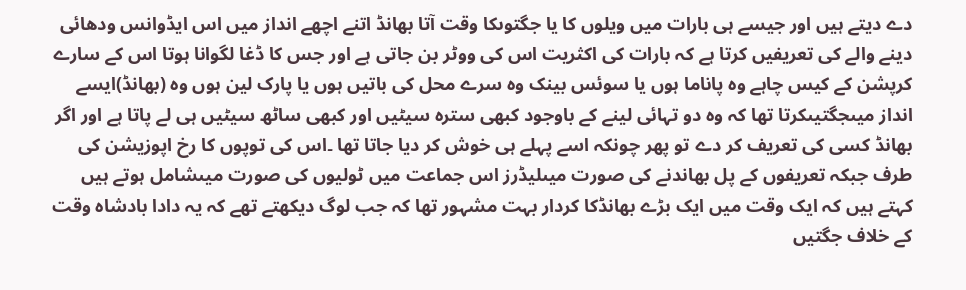دے دیتے ہیں اور جیسے ہی بارات میں ویلوں کا یا جگتوںکا وقت آتا بھانڈ اتنے اچھے انداز میں اس ایڈوانس ودھائی دینے والے کی تعریفیں کرتا ہے کہ بارات کی اکثریت اس کی ووٹر بن جاتی ہے اور جس کا ڈغا لگوانا ہوتا اس کے سارے کرپشن کے کیس چاہے وہ پاناما ہوں یا سوئس بینک وہ سرے محل کی باتیں ہوں یا پارک لین ہوں وہ (بھانڈ)ایسے انداز میںجگتیںکرتا تھا کہ وہ دو تہائی لینے کے باوجود کبھی سترہ سیٹیں اور کبھی ساٹھ سیٹیں ہی لے پاتا ہے اور اگر بھانڈ کسی کی تعریف کر دے تو پھر چونکہ اسے پہلے ہی خوش کر دیا جاتا تھا ۔اس کی توپوں کا رخ اپوزیشن کی طرف جبکہ تعریفوں کے پل بھاندنے کی صورت میںلیڈرز اس جماعت میں ٹولیوں کی صورت میںشامل ہوتے ہیں
کہتے ہیں کہ ایک وقت میں ایک بڑے بھانڈکا کردار بہت مشہور تھا کہ جب لوگ دیکھتے تھے کہ یہ دادا بادشاہ وقت کے خلاف جگتیں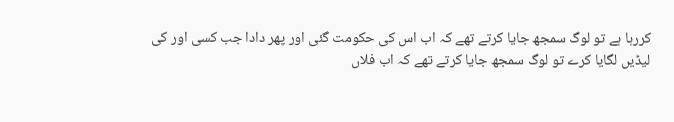کررہا ہے تو لوگ سمجھ جایا کرتے تھے کہ اب اس کی حکومت گئی اور پھر دادا جب کسی اور کی لیڈیں لگایا کرے تو لوگ سمجھ جایا کرتے تھے کہ اب فلاں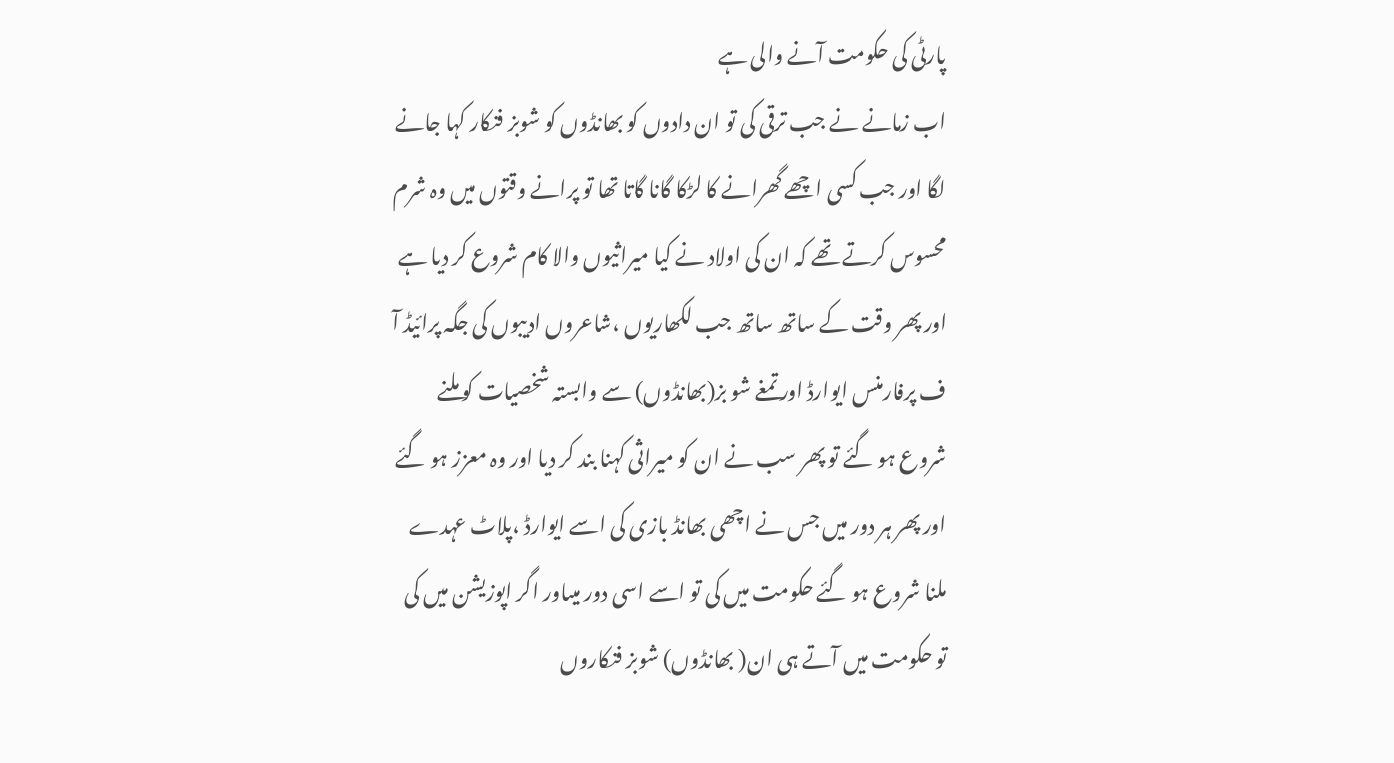پارٹی کی حکومت آنے والی ہے
اب زمانے نے جب ترقی کی تو ان دادوں کو بھانڈوں کو شوبز فنکار کہا جانے لگا اور جب کسی اچھے گھرانے کا لڑکا گانا گاتا تھا تو پرانے وقتوں میں وہ شرم محسوس کرتے تھے کہ ان کی اولاد نے کیا میراثیوں والا کام شروع کر دیا ہے اور پھر وقت کے ساتھ ساتھ جب لکھاریوں ،شاعروں ادیبوں کی جگہ پرائیڈ آ ف پرفارمنس ایوارڈ اور تمغے شو بز(بھانڈوں) سے وابستہ شخصیات کو ملنے شروع ہو گئے تو پھر سب نے ان کو میراثی کہنا بند کر دیا اور وہ معزز ہو گئے اور پھر ہر دور میں جس نے اچھی بھانڈ بازی کی اسے ایوارڈ ،پلاٹ عہدے ملنا شروع ہو گئے حکومت میں کی تو اسے اسی دور میںاور اگر اپوزیشن میں کی تو حکومت میں آتے ہی ان( بھانڈوں) شوبز فنکاروں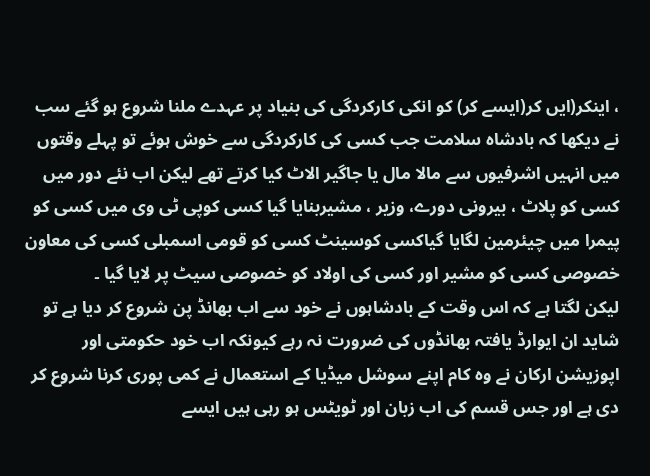، اینکر(ایں کر(ایسے کر) کو انکی کارکردگی کی بنیاد پر عہدے ملنا شروع ہو گئے سب نے دیکھا کہ بادشاہ سلامت جب کسی کی کارکردگی سے خوش ہوئے تو پہلے وقتوں میں انہیں اشرفیوں سے مالا مال یا جاگیر الاٹ کیا کرتے تھے لیکن اب نئے دور میں کسی کو پلاٹ ، بیرونی دورے، وزیر ، مشیربنایا گیا کسی کوپی ٹی وی میں کسی کو پیمرا میں چیئرمین لگایا گیاکسی کوسینٹ کسی کو قومی اسمبلی کسی کی معاون خصوصی کسی کو مشیر اور کسی کی اولاد کو خصوصی سیٹ پر لایا گیا ۔
لیکن لگتا ہے کہ اس وقت کے بادشاہوں نے خود سے اب بھانڈ پن شروع کر دیا ہے تو شاید ان ایوارڈ یافتہ بھانڈوں کی ضرورت نہ رہے کیونکہ اب خود حکومتی اور اپوزیشن ارکان نے وہ کام اپنے سوشل میڈیا کے استعمال نے کمی پوری کرنا شروع کر دی ہے اور جس قسم کی اب زبان اور ٹویٹس ہو رہی ہیں ایسے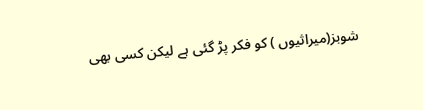شوبز(میراثیوں ) کو فکر پڑ گئی ہے لیکن کسی بھی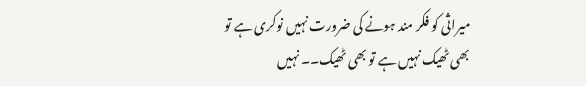میراثی کو فکر مند ہونے کی ضرورت نہیں نوکری ہے تو بھی ٹھیک نہیں ہے تو بھی ٹھیک۔۔ نہیں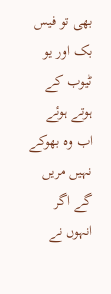بھی تو فیس بک اور یو ٹیوب کے ہوتے ہوئے اب وہ بھوکے نہیں مریں گے اگر انہوں نے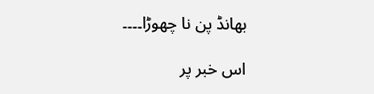بھانڈ پن نا چھوڑا۔۔۔۔

اس خبر پر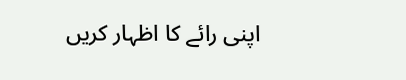اپنی رائے کا اظہار کریں